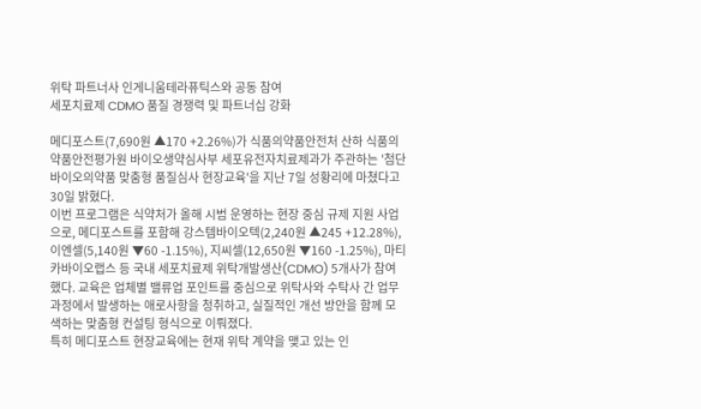위탁 파트너사 인게니움테라퓨틱스와 공동 참여
세포치료제 CDMO 품질 경쟁력 및 파트너십 강화

메디포스트(7,690원 ▲170 +2.26%)가 식품의약품안전처 산하 식품의약품안전평가원 바이오생약심사부 세포유전자치료제과가 주관하는 '첨단바이오의약품 맞춤형 품질심사 현장교육'을 지난 7일 성황리에 마쳤다고 30일 밝혔다.
이번 프로그램은 식약처가 올해 시범 운영하는 현장 중심 규제 지원 사업으로, 메디포스트를 포함해 강스템바이오텍(2,240원 ▲245 +12.28%), 이엔셀(5,140원 ▼60 -1.15%), 지씨셀(12,650원 ▼160 -1.25%), 마티카바이오랩스 등 국내 세포치료제 위탁개발생산(CDMO) 5개사가 참여했다. 교육은 업체별 밸류업 포인트를 중심으로 위탁사와 수탁사 간 업무 과정에서 발생하는 애로사항을 청취하고, 실질적인 개선 방안을 함께 모색하는 맞춤형 컨설팅 형식으로 이뤄졌다.
특히 메디포스트 현장교육에는 현재 위탁 계약을 맺고 있는 인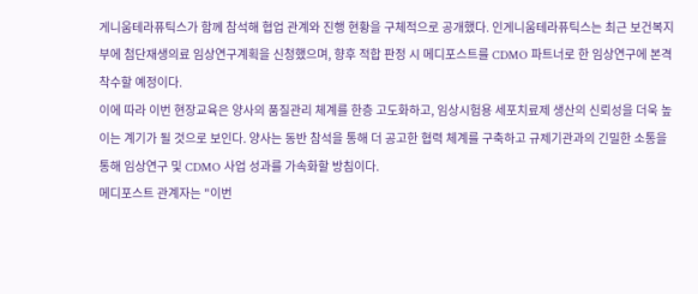게니움테라퓨틱스가 함께 참석해 협업 관계와 진행 현황을 구체적으로 공개했다. 인게니움테라퓨틱스는 최근 보건복지부에 첨단재생의료 임상연구계획을 신청했으며, 향후 적합 판정 시 메디포스트를 CDMO 파트너로 한 임상연구에 본격 착수할 예정이다.
이에 따라 이번 현장교육은 양사의 품질관리 체계를 한층 고도화하고, 임상시험용 세포치료제 생산의 신뢰성을 더욱 높이는 계기가 될 것으로 보인다. 양사는 동반 참석을 통해 더 공고한 협력 체계를 구축하고 규제기관과의 긴밀한 소통을 통해 임상연구 및 CDMO 사업 성과를 가속화할 방침이다.
메디포스트 관계자는 "이번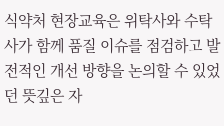식약처 현장교육은 위탁사와 수탁사가 함께 품질 이슈를 점검하고 발전적인 개선 방향을 논의할 수 있었던 뜻깊은 자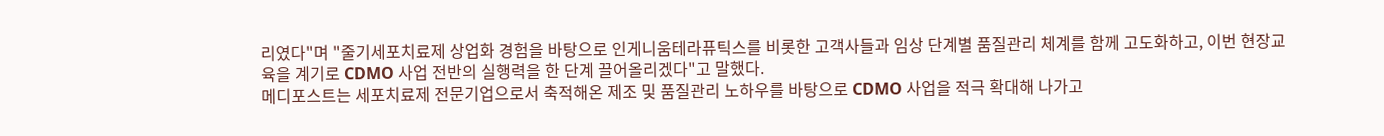리였다"며 "줄기세포치료제 상업화 경험을 바탕으로 인게니움테라퓨틱스를 비롯한 고객사들과 임상 단계별 품질관리 체계를 함께 고도화하고, 이번 현장교육을 계기로 CDMO 사업 전반의 실행력을 한 단계 끌어올리겠다"고 말했다.
메디포스트는 세포치료제 전문기업으로서 축적해온 제조 및 품질관리 노하우를 바탕으로 CDMO 사업을 적극 확대해 나가고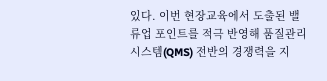있다. 이번 현장교육에서 도출된 밸류업 포인트를 적극 반영해 품질관리시스템(QMS) 전반의 경쟁력을 지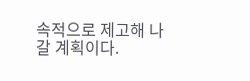속적으로 제고해 나갈 계획이다.